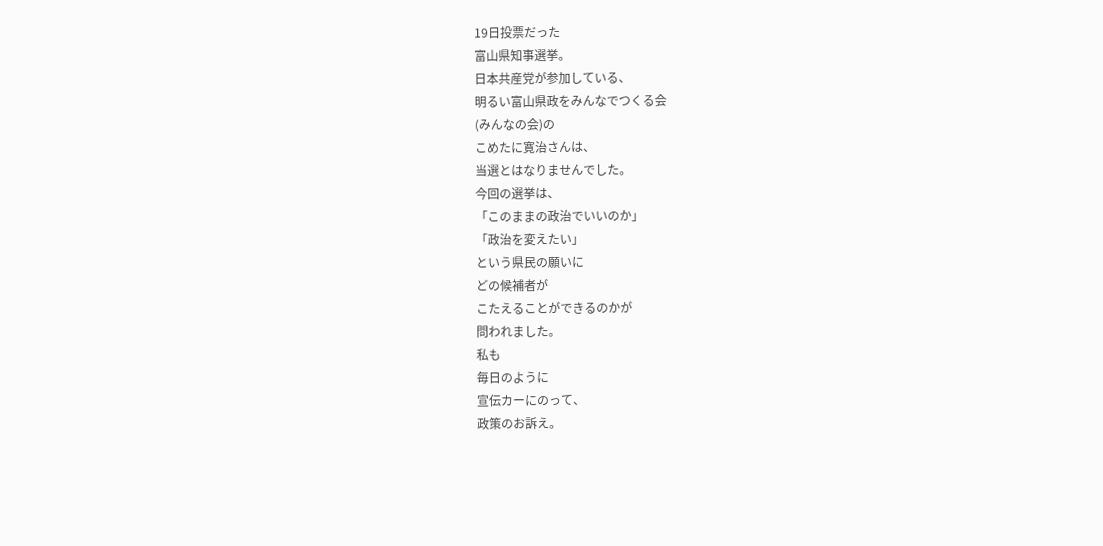19日投票だった
富山県知事選挙。
日本共産党が参加している、
明るい富山県政をみんなでつくる会
(みんなの会)の
こめたに寛治さんは、
当選とはなりませんでした。
今回の選挙は、
「このままの政治でいいのか」
「政治を変えたい」
という県民の願いに
どの候補者が
こたえることができるのかが
問われました。
私も
毎日のように
宣伝カーにのって、
政策のお訴え。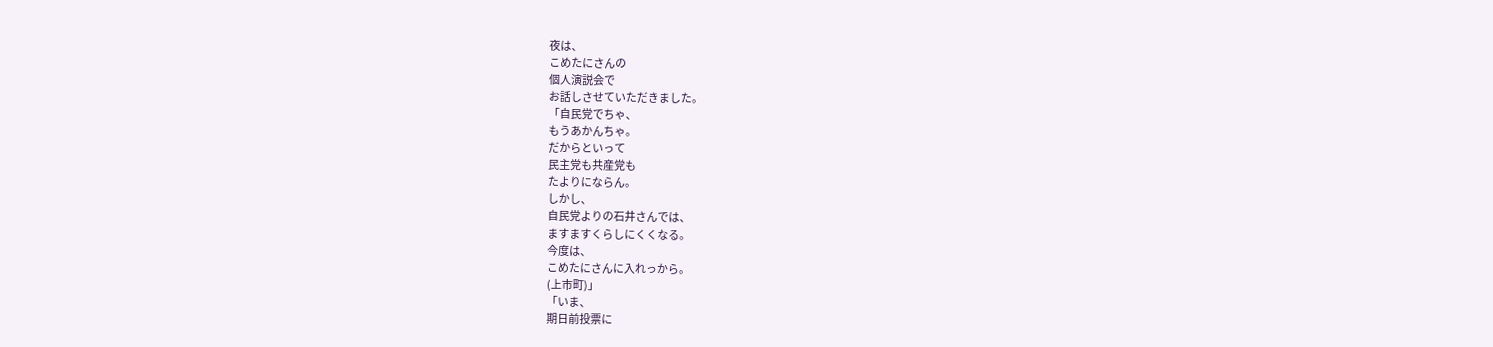夜は、
こめたにさんの
個人演説会で
お話しさせていただきました。
「自民党でちゃ、
もうあかんちゃ。
だからといって
民主党も共産党も
たよりにならん。
しかし、
自民党よりの石井さんでは、
ますますくらしにくくなる。
今度は、
こめたにさんに入れっから。
(上市町)」
「いま、
期日前投票に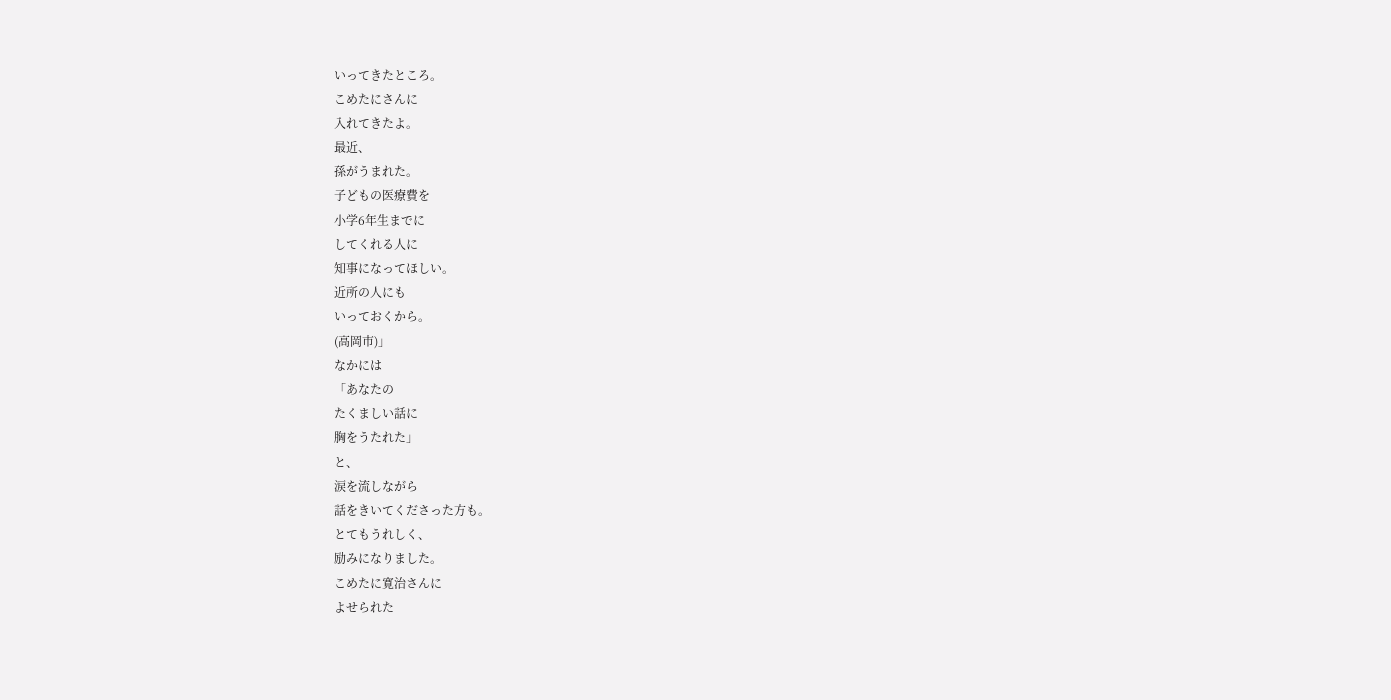いってきたところ。
こめたにさんに
入れてきたよ。
最近、
孫がうまれた。
子どもの医療費を
小学6年生までに
してくれる人に
知事になってほしい。
近所の人にも
いっておくから。
(高岡市)」
なかには
「あなたの
たくましい話に
胸をうたれた」
と、
涙を流しながら
話をきいてくださった方も。
とてもうれしく、
励みになりました。
こめたに寛治さんに
よせられた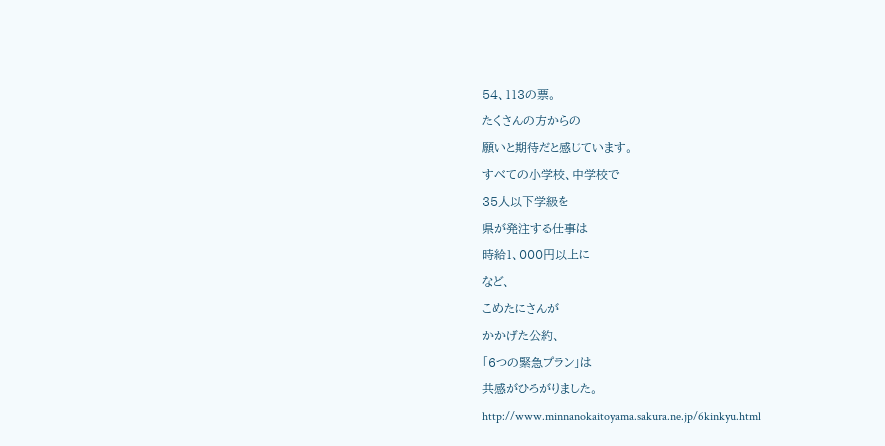54、113の票。
たくさんの方からの
願いと期待だと感じています。
すべての小学校、中学校で
35人以下学級を
県が発注する仕事は
時給1、000円以上に
など、
こめたにさんが
かかげた公約、
「6つの緊急プラン」は
共感がひろがりました。
http://www.minnanokaitoyama.sakura.ne.jp/6kinkyu.html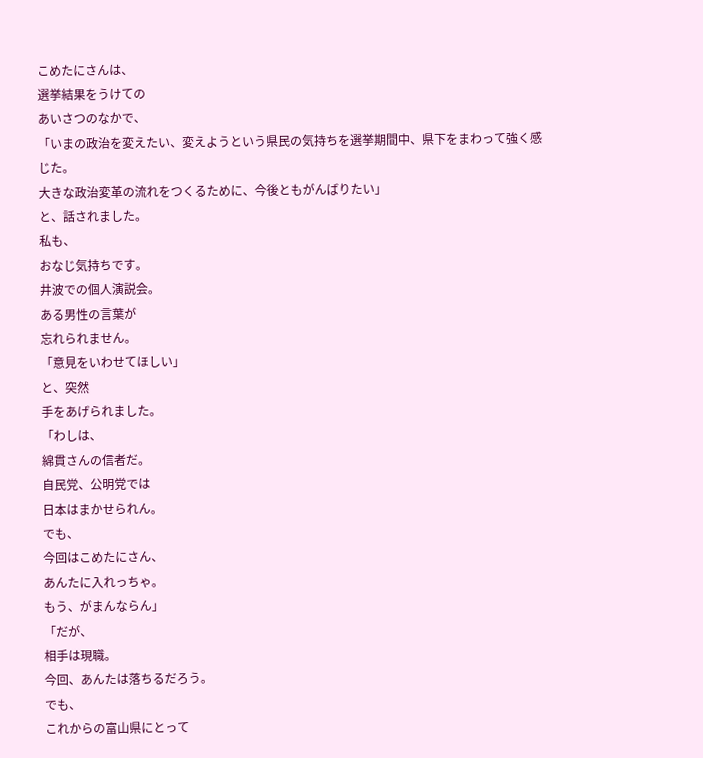こめたにさんは、
選挙結果をうけての
あいさつのなかで、
「いまの政治を変えたい、変えようという県民の気持ちを選挙期間中、県下をまわって強く感じた。
大きな政治変革の流れをつくるために、今後ともがんばりたい」
と、話されました。
私も、
おなじ気持ちです。
井波での個人演説会。
ある男性の言葉が
忘れられません。
「意見をいわせてほしい」
と、突然
手をあげられました。
「わしは、
綿貫さんの信者だ。
自民党、公明党では
日本はまかせられん。
でも、
今回はこめたにさん、
あんたに入れっちゃ。
もう、がまんならん」
「だが、
相手は現職。
今回、あんたは落ちるだろう。
でも、
これからの富山県にとって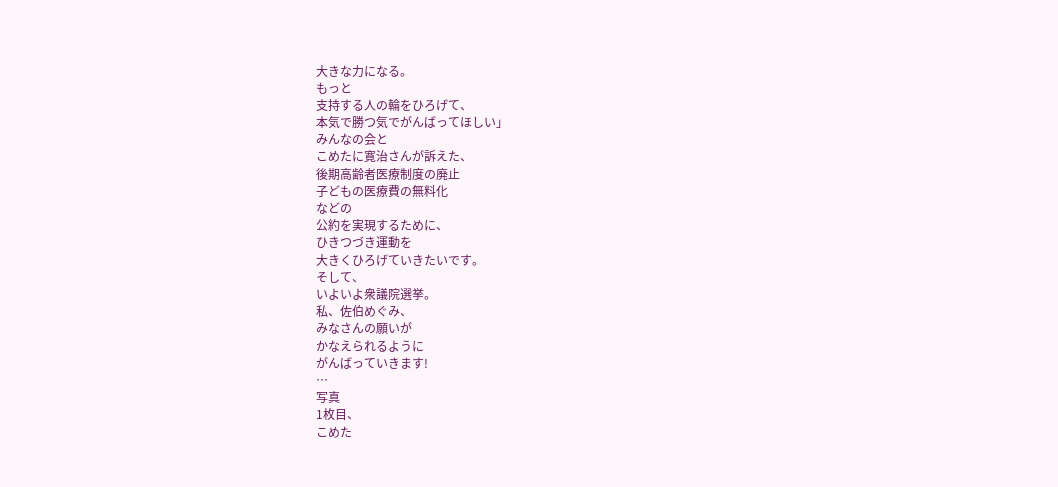大きな力になる。
もっと
支持する人の輪をひろげて、
本気で勝つ気でがんばってほしい」
みんなの会と
こめたに寛治さんが訴えた、
後期高齢者医療制度の廃止
子どもの医療費の無料化
などの
公約を実現するために、
ひきつづき運動を
大きくひろげていきたいです。
そして、
いよいよ衆議院選挙。
私、佐伯めぐみ、
みなさんの願いが
かなえられるように
がんばっていきます!
…
写真
1枚目、
こめた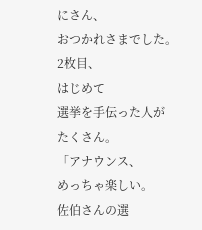にさん、
おつかれさまでした。
2枚目、
はじめて
選挙を手伝った人が
たくさん。
「アナウンス、
めっちゃ楽しい。
佐伯さんの選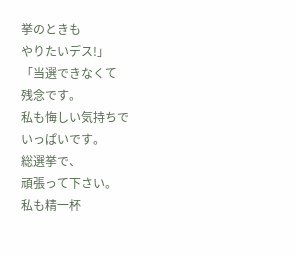挙のときも
やりたいデス!」
「当選できなくて
残念です。
私も悔しい気持ちで
いっぱいです。
総選挙で、
頑張って下さい。
私も精一杯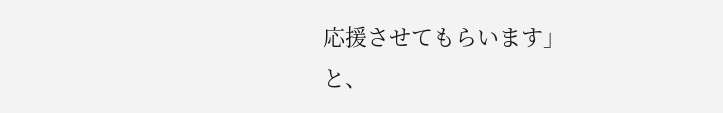応援させてもらいます」
と、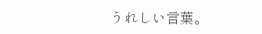うれしい言葉。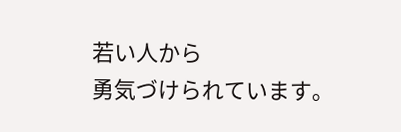若い人から
勇気づけられています。